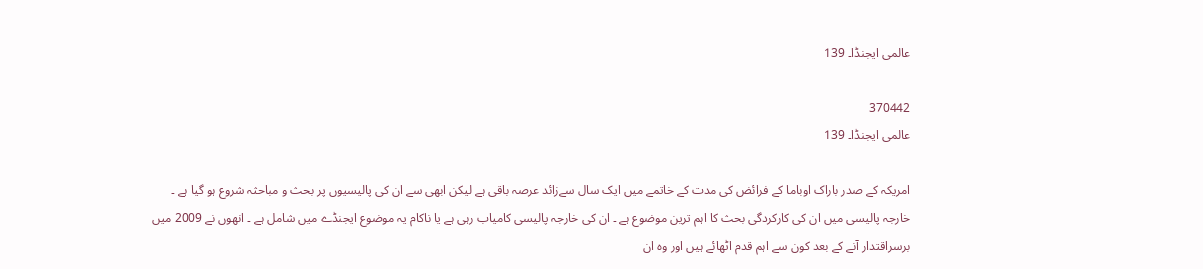عالمی ایجنڈا۔ 139

370442
عالمی ایجنڈا۔ 139

امریکہ کے صدر باراک اوباما کے فرائض کی مدت کے خاتمے میں ایک سال سےزائد عرصہ باقی ہے لیکن ابھی سے ان کی پالیسیوں پر بحث و مباحثہ شروع ہو گیا ہے ۔ خارجہ پالیسی میں ان کی کارکردگی بحث کا اہم ترین موضوع ہے ۔ ان کی خارجہ پالیسی کامیاب رہی ہے یا ناکام یہ موضوع ایجنڈے میں شامل ہے ۔ انھوں نے 2009 میں برسراقتدار آنے کے بعد کون سے اہم قدم اٹھائے ہیں اور وہ ان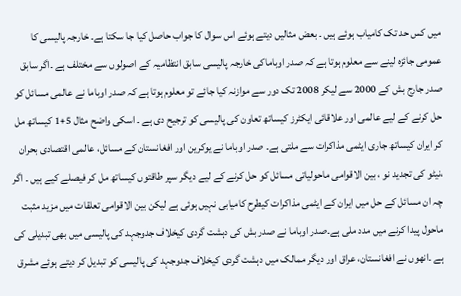میں کس حد تک کامیاب ہوئے ہیں ۔ بعض مثالیں دیتے ہوئے اس سوال کا جواب حاصل کیا جا سکتا ہے۔ خارجہ پالیسی کا عمومی جائزہ لینے سے معلوم ہوتا ہے کہ صدر اوباماکی خارجہ پالیسی سابق انتظامیہ کے اصولوں سے مختلف ہے ۔اگر سابق صدر جارج بش کے 2000 سے لیکر 2008 تک دور سے موازنہ کیا جائے تو معلوم ہوتا ہے کہ صدر اوباما نے عالمی مسائل کو حل کرنے کے لیے عالمی اور علاقائی ایکٹرز کیساتھ تعاون کی پالیسی کو ترجیح دی ہے ۔ اسکی واضح مثال 5+1 کیساتھ مل کر ایران کیساتھ جاری ایٹمی مذاکرات سے ملتی ہے۔ صدر اوباما نے یوکرین اور افغانستان کے مسائل، عالمی اقتصادی بحران ،نیٹو کی تجدید نو ، بین الاقوامی ماحولیاتی مسائل کو حل کرنے کے لیے دیگر سپر طاقتوں کیساتھ مل کر فیصلے کیے ہیں ۔ اگر چہ ان مسائل کے حل میں ایران کے ایٹمی مذاکرات کیطرح کامیابی نہیں ہوئی ہے لیکن بین الاقوامی تعلقات میں مزید مثبت ماحول پیدا کرنے میں مدد ملی ہے۔صدر اوباما نے صدر بش کی دہشت گردی کیخلاف جدوجہد کی پالیسی میں بھی تبدیلی کی ہے ۔انھوں نے افغانستان، عراق اور دیگر ممالک میں دہشت گردی کیخلاف جدوجہد کی پالیسی کو تبدیل کر دیتے ہوئے مشرق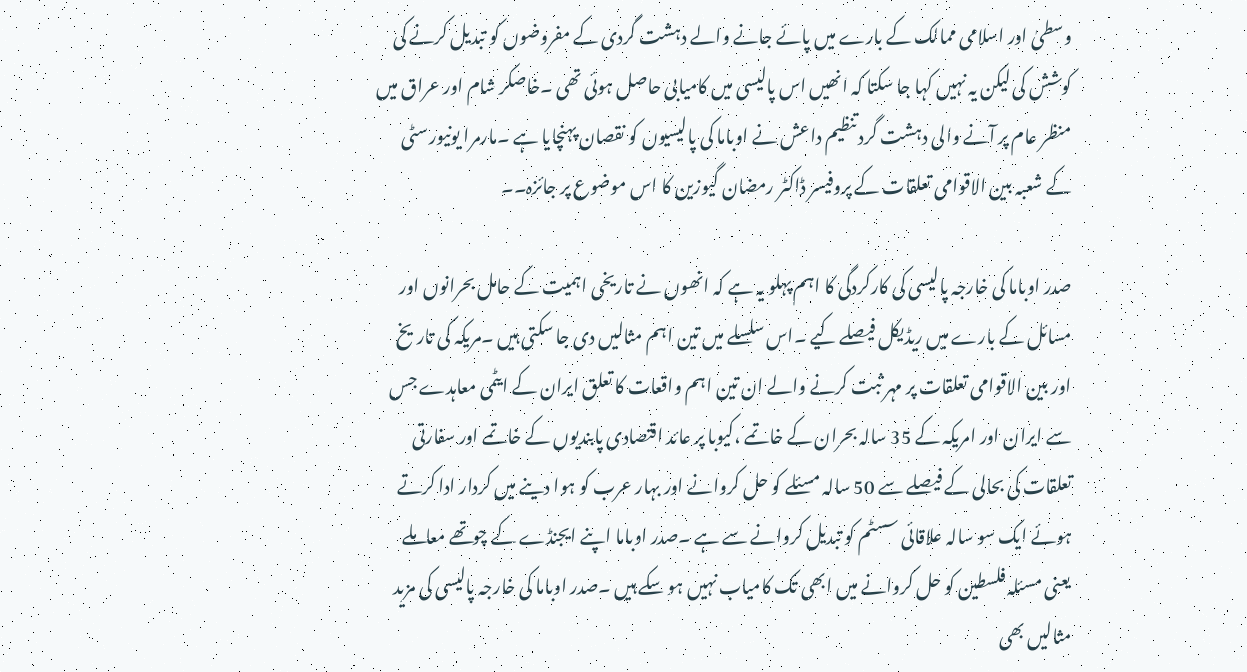وسطیٰ اور اسلامی ممالک کے بارے میں پائے جانے والے دہشت گردی کے مفروضوں کو تبدیل کرنے کی کوشش کی لیکن یہ نہیں کہا جا سکتا کہ انھیں اس پالیسی میں کامیابی حاصل ہوئی تھی ۔خاصکر شام اور عراق میں منظر عام پر آنے والی دہشت گرد تنظیم داعش نے اوباما کی پالیسیوں کو نقصان پہنچایا ہے ۔مارمرا یونیورسٹی کے شعبہ بین الاقوامی تعلقات کے پروفیسر ڈاکٹر رمضان گیوزین کا اس موضوع پر جائزہ۔۔

صدر اوباما کی خارجہ پالیسی کی کارکردگی کا اہم پہلو یہ ہے کہ انھوں نے تاریخی اہمیت کے حامل بحرانوں اور مسائل کے بارے میں ریڈیکل فیصلے کیے ۔اس سلسلے میں تین اہم مثالیں دی جا سکتی ہیں ۔مریکہ کی تاریخ اور بین الاقوامی تعلقات پر مہر ثبت کرنے والے ان تین اہم واقعات کا تعلق ایران کے ایٹمی معاہدے جس سے ایران اور امریکہ کے 35 سالہ بحران کے خاتمے ،کیوبا پر عائد اقتصادی پابندیوں کے خاتمے اور سفارتی تعلقات کی بحالی کے فیصلے سے 50 سالہ مسئلے کو حل کروانے اور بہار عرب کو ہوا دینے میں کردار ادا کرتے ہوئے ایک سو سالہ علاقائی سسٹم کو تبدیل کروانے سے ہے ۔صدر اوباما اپنے ایجنڈے کے چوتھے معاملے یعنی مسئلہ فلسطین کو حل کروانے میں ابھی تک کامیاب نہیں ہو سکے ہیں ۔صدر اوباما کی خارجہ پالیسی کی مزید مثالیں بھی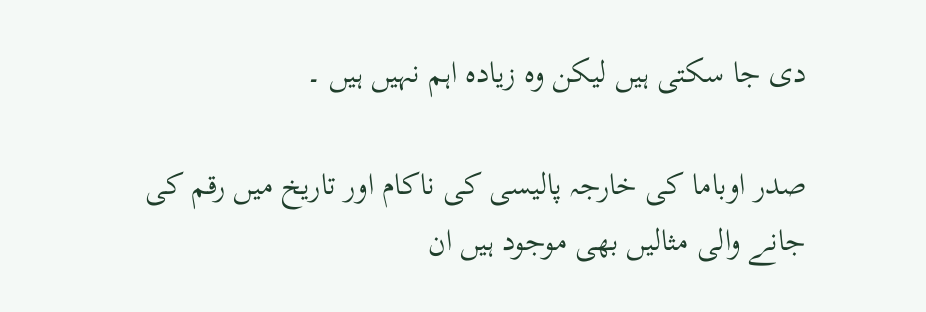دی جا سکتی ہیں لیکن وہ زیادہ اہم نہیں ہیں ۔

صدر اوباما کی خارجہ پالیسی کی ناکام اور تاریخ میں رقم کی جانے والی مثالیں بھی موجود ہیں ان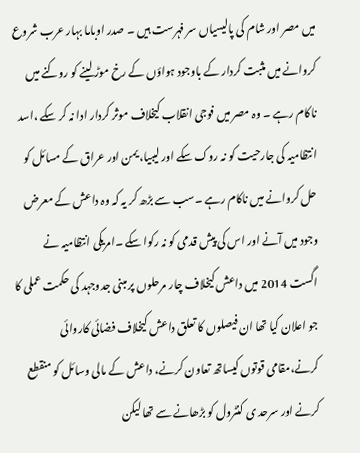میں مصر اور شام کی پالیسیاں سر فہرست ہیں ۔ صدر اوباما بہار عرب شروع کروانے میں مثبت کردار کے باوجود ہواؤں کے رخ موڑ لینے کو روکنے میں ناکام رہے ۔ وہ مصر میں فوجی انقلاب کیخلاف موثر کردار ادا نہ کر سکے ،اسد انتظامیہ کی جارحیت کو نہ روک سکے اور لیبیا، یمن اور عراق کے مسائل کو حل کروانے میں ناکام رہے ۔سب سے بڑھ کر یہ کہ وہ داعش کے معرض وجود میں آنے اور اس کی پیش قدمی کو نہ رکوا سکے ۔امریکی انتظامیہ نے اگست 2014 میں داعش کیخلاف چار مرحلوں پر مبنی جدوجہد کی حکمت عملی کا جو اعلان کیا تھا ان فیصلوں کا تعلق داعش کیخلاف فضائی کاروائی کرنے،مقامی قوتوں کیساتھ تعاون کرنے، داعش کے مالی وسائل کو منقطع کرنے اور سرحد ی کنٹرول کو بڑھانے سے تھا لیکن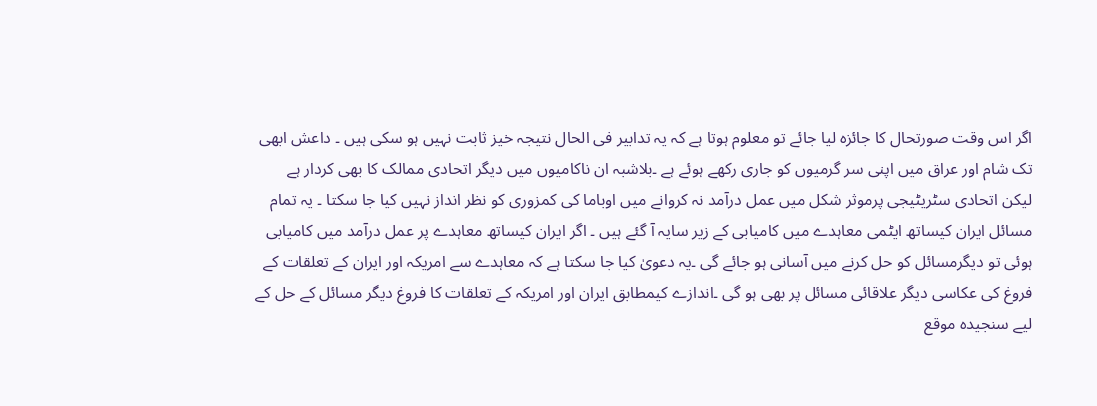اگر اس وقت صورتحال کا جائزہ لیا جائے تو معلوم ہوتا ہے کہ یہ تدابیر فی الحال نتیجہ خیز ثابت نہیں ہو سکی ہیں ۔ داعش ابھی تک شام اور عراق میں اپنی سر گرمیوں کو جاری رکھے ہوئے ہے ۔بلاشبہ ان ناکامیوں میں دیگر اتحادی ممالک کا بھی کردار ہے لیکن اتحادی سٹریٹیجی پرموثر شکل میں عمل درآمد نہ کروانے میں اوباما کی کمزوری کو نظر انداز نہیں کیا جا سکتا ۔ یہ تمام مسائل ایران کیساتھ ایٹمی معاہدے میں کامیابی کے زیر سایہ آ گئے ہیں ۔ اگر ایران کیساتھ معاہدے پر عمل درآمد میں کامیابی ہوئی تو دیگرمسائل کو حل کرنے میں آسانی ہو جائے گی ۔یہ دعویٰ کیا جا سکتا ہے کہ معاہدے سے امریکہ اور ایران کے تعلقات کے فروغ کی عکاسی دیگر علاقائی مسائل پر بھی ہو گی ۔اندازے کیمطابق ایران اور امریکہ کے تعلقات کا فروغ دیگر مسائل کے حل کے لیے سنجیدہ موقع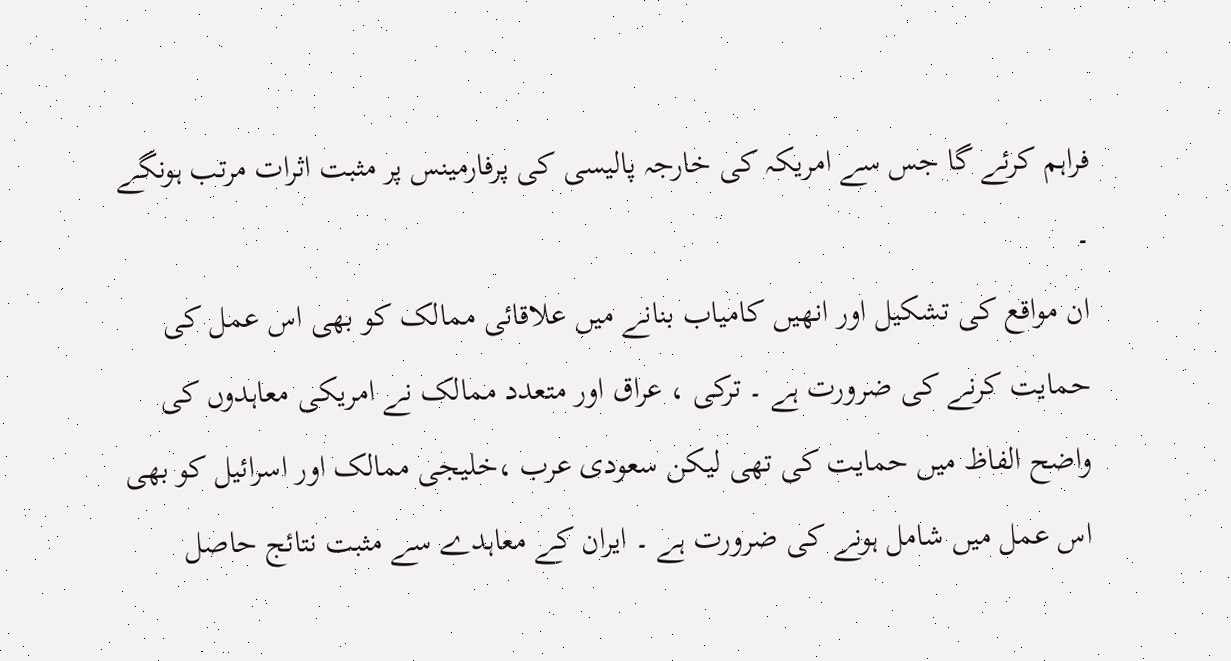فراہم کرئے گا جس سے امریکہ کی خارجہ پالیسی کی پرفارمینس پر مثبت اثرات مرتب ہونگے ۔
ان مواقع کی تشکیل اور انھیں کامیاب بنانے میں علاقائی ممالک کو بھی اس عمل کی حمایت کرنے کی ضرورت ہے ۔ ترکی ، عراق اور متعدد ممالک نے امریکی معاہدوں کی واضح الفاظ میں حمایت کی تھی لیکن سعودی عرب ،خلیجی ممالک اور اسرائیل کو بھی اس عمل میں شامل ہونے کی ضرورت ہے ۔ ایران کے معاہدے سے مثبت نتائج حاصل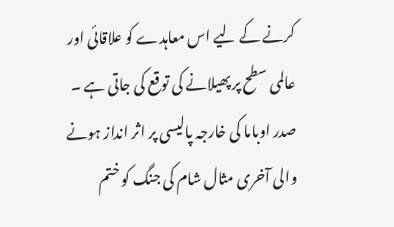کرنے کے لیے اس معاہدے کو علاقائی اور عالمی سطح پر پھیلانے کی توقع کی جاتی ہے ۔
صدر اوباما کی خارجہ پالیسی پر اثر انداز ہونے والی آخری مثال شام کی جنگ کو ختم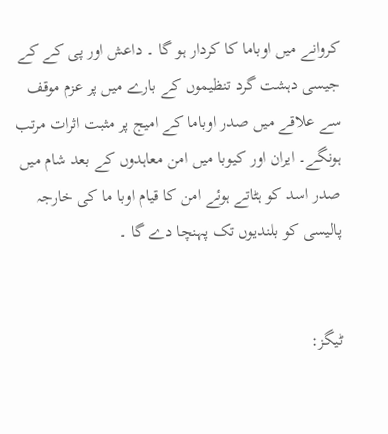کروانے میں اوباما کا کردار ہو گا ۔ داعش اور پی کے کے جیسی دہشت گرد تنظیموں کے بارے میں پر عزم موقف سے علاقے میں صدر اوباما کے امیج پر مثبت اثرات مرتب ہونگے۔ ایران اور کیوبا میں امن معاہدوں کے بعد شام میں صدر اسد کو ہٹاتے ہوئے امن کا قیام اوبا ما کی خارجہ پالیسی کو بلندیوں تک پہنچا دے گا ۔


ٹیگز: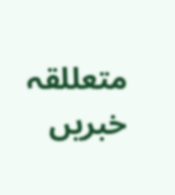متعللقہ خبریں